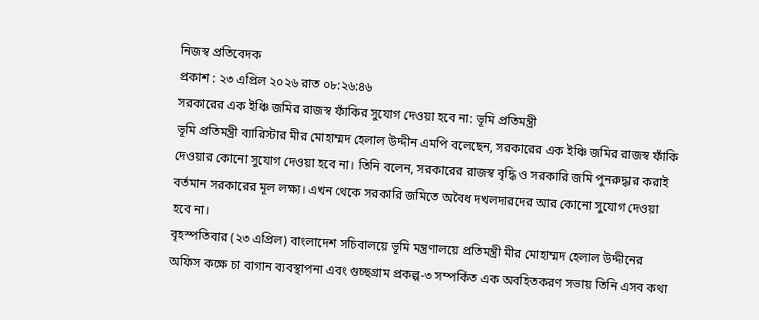নিজস্ব প্রতিবেদক
প্রকাশ : ২৩ এপ্রিল ২০২৬ রাত ০৮:২৬:৪৬
সরকারের এক ইঞ্চি জমির রাজস্ব ফাঁকির সুযোগ দেওয়া হবে না: ভূমি প্রতিমন্ত্রী
ভূমি প্রতিমন্ত্রী ব্যারিস্টার মীর মোহাম্মদ হেলাল উদ্দীন এমপি বলেছেন, সরকারের এক ইঞ্চি জমির রাজস্ব ফাঁকি দেওয়ার কোনো সুযোগ দেওয়া হবে না। তিনি বলেন, সরকারের রাজস্ব বৃদ্ধি ও সরকারি জমি পুনরুদ্ধার করাই বর্তমান সরকারের মূল লক্ষ্য। এখন থেকে সরকারি জমিতে অবৈধ দখলদারদের আর কোনো সুযোগ দেওয়া হবে না।
বৃহস্পতিবার (২৩ এপ্রিল) বাংলাদেশ সচিবালয়ে ভূমি মন্ত্রণালয়ে প্রতিমন্ত্রী মীর মোহাম্মদ হেলাল উদ্দীনের অফিস কক্ষে চা বাগান ব্যবস্থাপনা এবং গুচ্ছগ্রাম প্রকল্প-৩ সম্পর্কিত এক অবহিতকরণ সভায় তিনি এসব কথা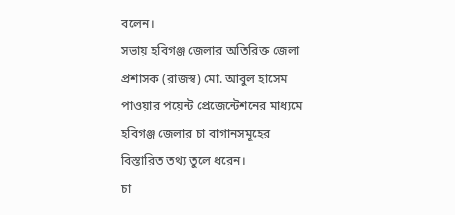বলেন।
সভায় হবিগঞ্জ জেলার অতিরিক্ত জেলা প্রশাসক (রাজস্ব) মো. আবুল হাসেম পাওয়ার পয়েন্ট প্রেজেন্টেশনের মাধ্যমে হবিগঞ্জ জেলার চা বাগানসমূহের বিস্তারিত তথ্য তুলে ধরেন।
চা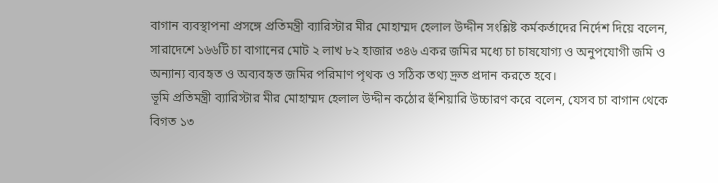বাগান ব্যবস্থাপনা প্রসঙ্গে প্রতিমন্ত্রী ব্যারিস্টার মীর মোহাম্মদ হেলাল উদ্দীন সংশ্লিষ্ট কর্মকর্তাদের নির্দেশ দিয়ে বলেন, সারাদেশে ১৬৬টি চা বাগানের মোট ২ লাখ ৮২ হাজার ৩৪৬ একর জমির মধ্যে চা চাষযোগ্য ও অনুপযোগী জমি ও অন্যান্য ব্যবহৃত ও অব্যবহৃত জমির পরিমাণ পৃথক ও সঠিক তথ্য দ্রুত প্রদান করতে হবে।
ভূমি প্রতিমন্ত্রী ব্যারিস্টার মীর মোহাম্মদ হেলাল উদ্দীন কঠোর হুঁশিয়ারি উচ্চারণ করে বলেন, যেসব চা বাগান থেকে বিগত ১৩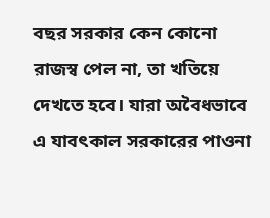বছর সরকার কেন কোনো রাজস্ব পেল না, তা খতিয়ে দেখতে হবে। যারা অবৈধভাবে এ যাবৎকাল সরকারের পাওনা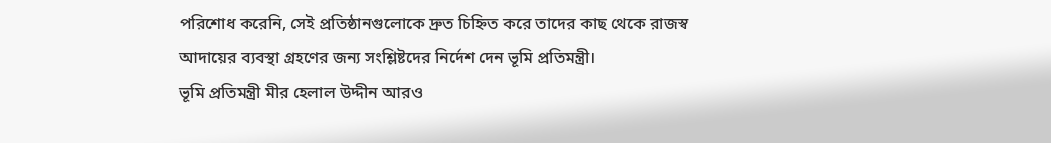পরিশোধ করেনি, সেই প্রতিষ্ঠানগুলোকে দ্রুত চিহ্নিত করে তাদের কাছ থেকে রাজস্ব আদায়ের ব্যবস্থা গ্রহণের জন্য সংশ্লিষ্টদের নির্দেশ দেন ভূমি প্রতিমন্ত্রী।
ভূমি প্রতিমন্ত্রী মীর হেলাল উদ্দীন আরও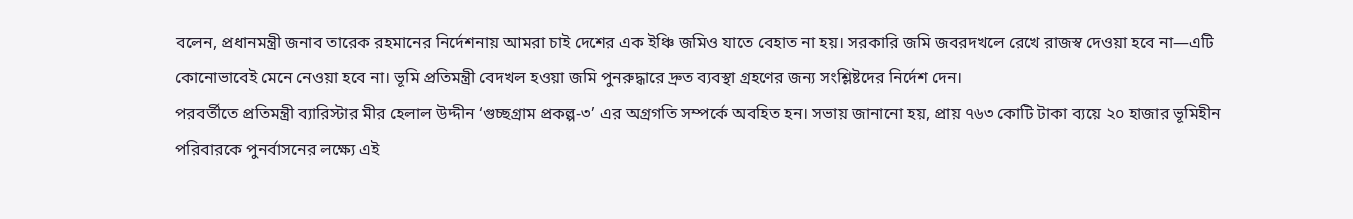বলেন, প্রধানমন্ত্রী জনাব তারেক রহমানের নির্দেশনায় আমরা চাই দেশের এক ইঞ্চি জমিও যাতে বেহাত না হয়। সরকারি জমি জবরদখলে রেখে রাজস্ব দেওয়া হবে না—এটি কোনোভাবেই মেনে নেওয়া হবে না। ভূমি প্রতিমন্ত্রী বেদখল হওয়া জমি পুনরুদ্ধারে দ্রুত ব্যবস্থা গ্রহণের জন্য সংশ্লিষ্টদের নির্দেশ দেন।
পরবর্তীতে প্রতিমন্ত্রী ব্যারিস্টার মীর হেলাল উদ্দীন ‘গুচ্ছগ্রাম প্রকল্প-৩’ এর অগ্রগতি সম্পর্কে অবহিত হন। সভায় জানানো হয়, প্রায় ৭৬৩ কোটি টাকা ব্যয়ে ২০ হাজার ভূমিহীন পরিবারকে পুনর্বাসনের লক্ষ্যে এই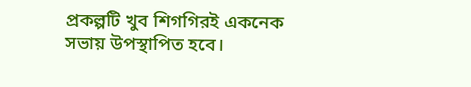প্রকল্পটি খুব শিগগিরই একনেক সভায় উপস্থাপিত হবে।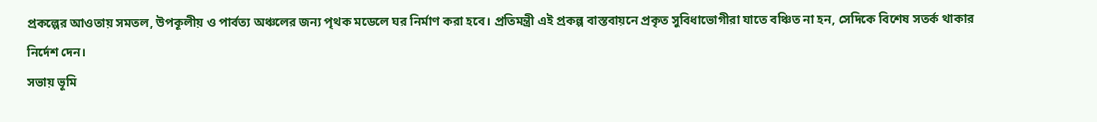প্রকল্পের আওতায় সমতল, উপকূলীয় ও পার্বত্য অঞ্চলের জন্য পৃথক মডেলে ঘর নির্মাণ করা হবে। প্রতিমন্ত্রী এই প্রকল্প বাস্তবায়নে প্রকৃত সুবিধাভোগীরা যাতে বঞ্চিত না হন, সেদিকে বিশেষ সতর্ক থাকার নির্দেশ দেন।
সভায় ভূমি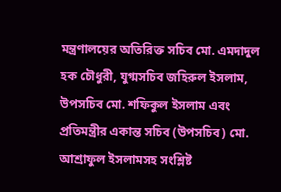মন্ত্রণালয়ের অতিরিক্ত সচিব মো. এমদাদুল হক চৌধুরী, যুগ্মসচিব জহিরুল ইসলাম, উপসচিব মো. শফিকুল ইসলাম এবং প্রতিমন্ত্রীর একান্ত সচিব (উপসচিব) মো. আশ্রাফুল ইসলামসহ সংশ্লিষ্ট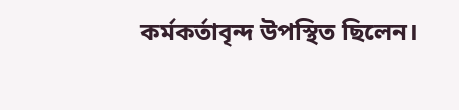কর্মকর্তাবৃন্দ উপস্থিত ছিলেন।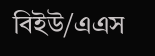বিইউ/এএস